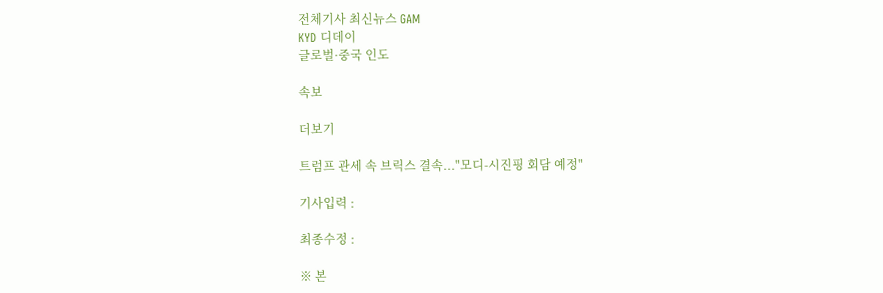전체기사 최신뉴스 GAM
KYD 디데이
글로벌·중국 인도

속보

더보기

트럼프 관세 속 브릭스 결속..."모디-시진핑 회담 예정"

기사입력 :

최종수정 :

※ 본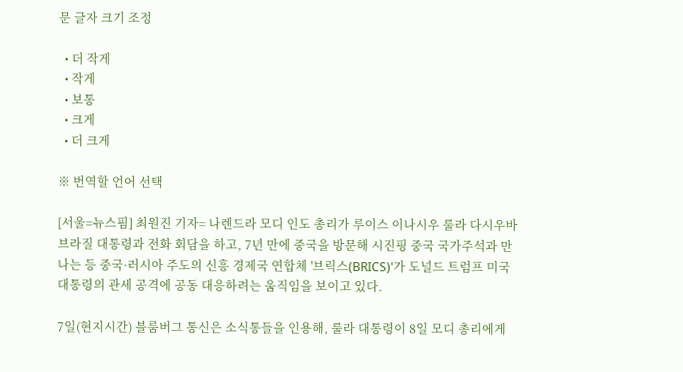문 글자 크기 조정

  • 더 작게
  • 작게
  • 보통
  • 크게
  • 더 크게

※ 번역할 언어 선택

[서울=뉴스핌] 최원진 기자= 나렌드라 모디 인도 총리가 루이스 이나시우 룰라 다시우바 브라질 대통령과 전화 회담을 하고, 7년 만에 중국을 방문해 시진핑 중국 국가주석과 만나는 등 중국·러시아 주도의 신흥 경제국 연합체 '브릭스(BRICS)'가 도널드 트럼프 미국 대통령의 관세 공격에 공동 대응하려는 움직임을 보이고 있다.

7일(현지시간) 블룸버그 통신은 소식통들을 인용해, 룰라 대통령이 8일 모디 총리에게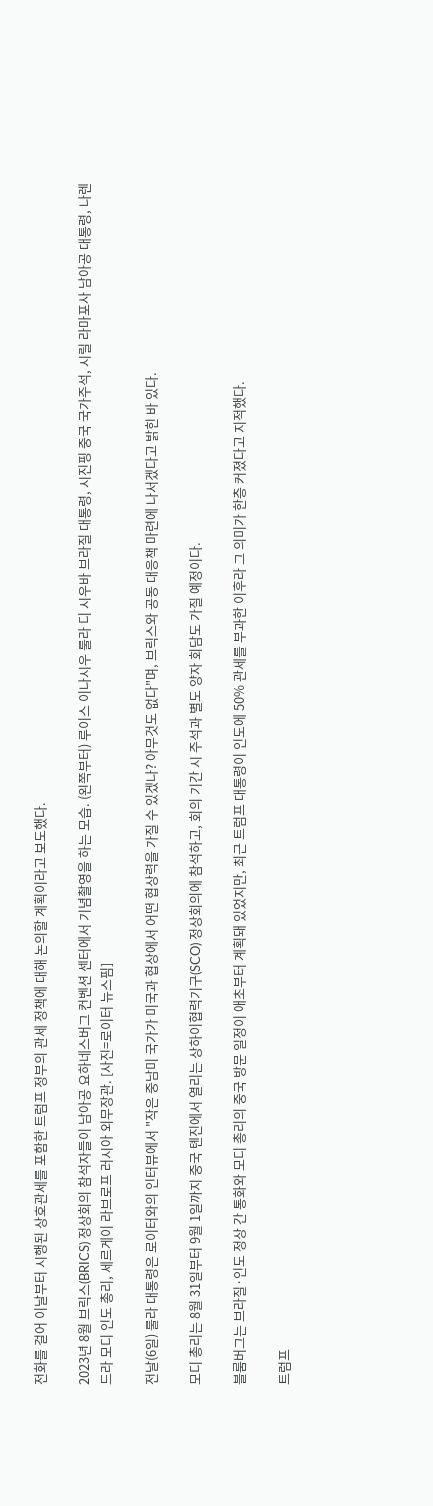전화를 걸어 이날부터 시행된 상호관세를 포함한 트럼프 정부의 관세 정책에 대해 논의할 계획이라고 보도했다.

2023년 8월 브릭스(BRICS) 정상회의 참석자들이 남아공 요하네스버그 컨벤션 센터에서 기념촬영을 하는 모습. (왼쪽부터) 루이스 이나시우 룰라 디 시우바 브라질 대통령, 시진핑 중국 국가주석, 시릴 라마포사 남아공 대통령, 나렌드라 모디 인도 총리, 세르게이 라브로프 러시아 외무장관. [사진=로이터 뉴스핌]

전날(6일) 룰라 대통령은 로이터와의 인터뷰에서 "작은 중남미 국가가 미국과 협상에서 어떤 협상력을 가질 수 있겠나? 아무것도 없다"며, 브릭스와 공동 대응책 마련에 나서겠다고 밝힌 바 있다.

모디 총리는 8월 31일부터 9월 1일까지 중국 톈진에서 열리는 상하이협력기구(SCO) 정상회의에 참석하고, 회의 기간 시 주석과 별도 양자 회담도 가질 예정이다.

블룸버그는 브라질·인도 정상 간 통화와 모디 총리의 중국 방문 일정이 애초부터 계획돼 있었지만, 최근 트럼프 대통령이 인도에 50% 관세를 부과한 이후라 그 의미가 한층 커졌다고 지적했다.

트럼프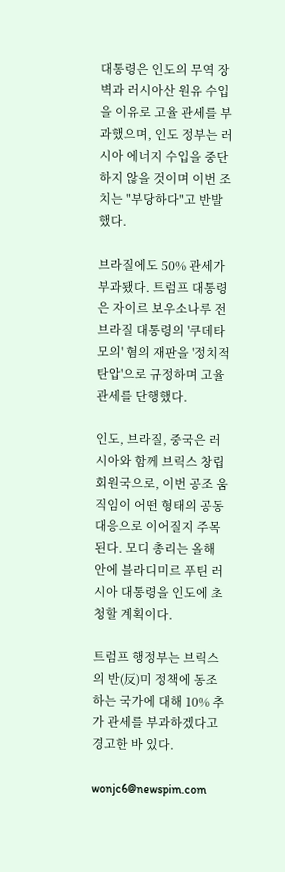대통령은 인도의 무역 장벽과 러시아산 원유 수입을 이유로 고율 관세를 부과했으며, 인도 정부는 러시아 에너지 수입을 중단하지 않을 것이며 이번 조치는 "부당하다"고 반발했다.

브라질에도 50% 관세가 부과됐다. 트럼프 대통령은 자이르 보우소나루 전 브라질 대통령의 '쿠데타 모의' 혐의 재판을 '정치적 탄압'으로 규정하며 고율 관세를 단행했다.

인도, 브라질, 중국은 러시아와 함께 브릭스 창립 회원국으로, 이번 공조 움직임이 어떤 형태의 공동 대응으로 이어질지 주목된다. 모디 총리는 올해 안에 블라디미르 푸틴 러시아 대통령을 인도에 초청할 계획이다.

트럼프 행정부는 브릭스의 반(反)미 정책에 동조하는 국가에 대해 10% 추가 관세를 부과하겠다고 경고한 바 있다.

wonjc6@newspim.com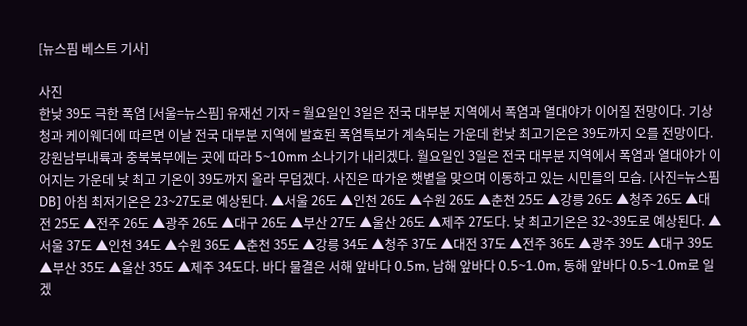[뉴스핌 베스트 기사]

사진
한낮 39도 극한 폭염 [서울=뉴스핌] 유재선 기자 = 월요일인 3일은 전국 대부분 지역에서 폭염과 열대야가 이어질 전망이다. 기상청과 케이웨더에 따르면 이날 전국 대부분 지역에 발효된 폭염특보가 계속되는 가운데 한낮 최고기온은 39도까지 오를 전망이다. 강원남부내륙과 충북북부에는 곳에 따라 5~10mm 소나기가 내리겠다. 월요일인 3일은 전국 대부분 지역에서 폭염과 열대야가 이어지는 가운데 낮 최고 기온이 39도까지 올라 무덥겠다. 사진은 따가운 햇볕을 맞으며 이동하고 있는 시민들의 모습. [사진=뉴스핌DB] 아침 최저기온은 23~27도로 예상된다. ▲서울 26도 ▲인천 26도 ▲수원 26도 ▲춘천 25도 ▲강릉 26도 ▲청주 26도 ▲대전 25도 ▲전주 26도 ▲광주 26도 ▲대구 26도 ▲부산 27도 ▲울산 26도 ▲제주 27도다. 낮 최고기온은 32~39도로 예상된다. ▲서울 37도 ▲인천 34도 ▲수원 36도 ▲춘천 35도 ▲강릉 34도 ▲청주 37도 ▲대전 37도 ▲전주 36도 ▲광주 39도 ▲대구 39도 ▲부산 35도 ▲울산 35도 ▲제주 34도다. 바다 물결은 서해 앞바다 0.5m, 남해 앞바다 0.5~1.0m, 동해 앞바다 0.5~1.0m로 일겠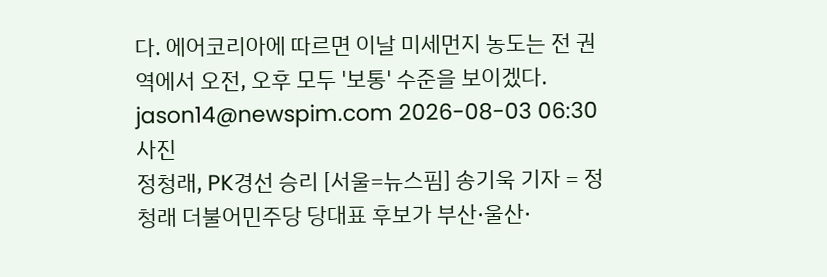다. 에어코리아에 따르면 이날 미세먼지 농도는 전 권역에서 오전, 오후 모두 '보통' 수준을 보이겠다. jason14@newspim.com 2026-08-03 06:30
사진
정청래, PK경선 승리 [서울=뉴스핌] 송기욱 기자 = 정청래 더불어민주당 당대표 후보가 부산·울산·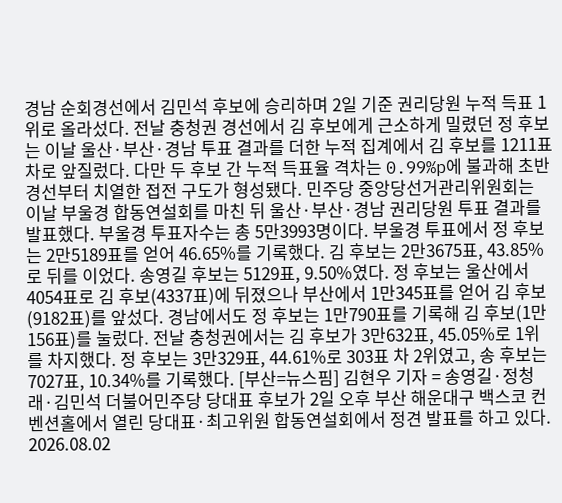경남 순회경선에서 김민석 후보에 승리하며 2일 기준 권리당원 누적 득표 1위로 올라섰다. 전날 충청권 경선에서 김 후보에게 근소하게 밀렸던 정 후보는 이날 울산·부산·경남 투표 결과를 더한 누적 집계에서 김 후보를 1211표 차로 앞질렀다. 다만 두 후보 간 누적 득표율 격차는 0.99%p에 불과해 초반 경선부터 치열한 접전 구도가 형성됐다. 민주당 중앙당선거관리위원회는 이날 부울경 합동연설회를 마친 뒤 울산·부산·경남 권리당원 투표 결과를 발표했다. 부울경 투표자수는 총 5만3993명이다. 부울경 투표에서 정 후보는 2만5189표를 얻어 46.65%를 기록했다. 김 후보는 2만3675표, 43.85%로 뒤를 이었다. 송영길 후보는 5129표, 9.50%였다. 정 후보는 울산에서 4054표로 김 후보(4337표)에 뒤졌으나 부산에서 1만345표를 얻어 김 후보(9182표)를 앞섰다. 경남에서도 정 후보는 1만790표를 기록해 김 후보(1만156표)를 눌렀다. 전날 충청권에서는 김 후보가 3만632표, 45.05%로 1위를 차지했다. 정 후보는 3만329표, 44.61%로 303표 차 2위였고, 송 후보는 7027표, 10.34%를 기록했다. [부산=뉴스핌] 김현우 기자 = 송영길·정청래·김민석 더불어민주당 당대표 후보가 2일 오후 부산 해운대구 백스코 컨벤션홀에서 열린 당대표·최고위원 합동연설회에서 정견 발표를 하고 있다. 2026.08.02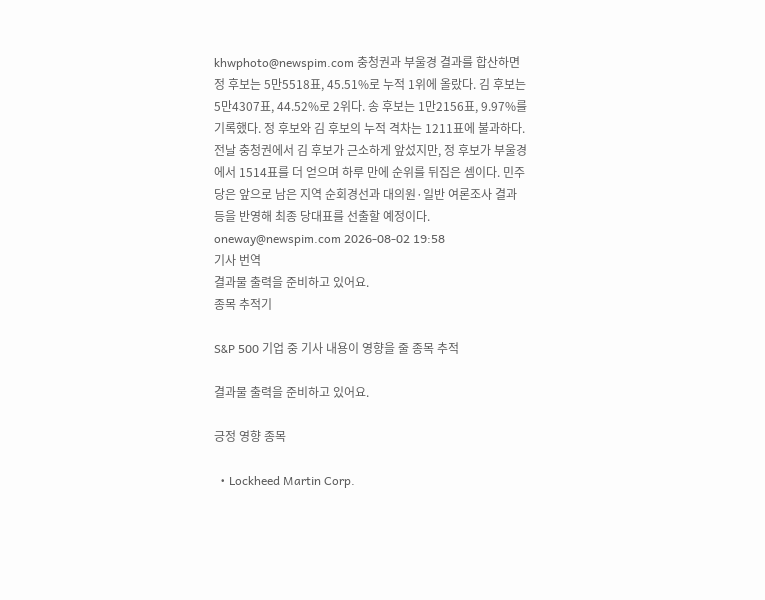khwphoto@newspim.com 충청권과 부울경 결과를 합산하면 정 후보는 5만5518표, 45.51%로 누적 1위에 올랐다. 김 후보는 5만4307표, 44.52%로 2위다. 송 후보는 1만2156표, 9.97%를 기록했다. 정 후보와 김 후보의 누적 격차는 1211표에 불과하다. 전날 충청권에서 김 후보가 근소하게 앞섰지만, 정 후보가 부울경에서 1514표를 더 얻으며 하루 만에 순위를 뒤집은 셈이다. 민주당은 앞으로 남은 지역 순회경선과 대의원·일반 여론조사 결과 등을 반영해 최종 당대표를 선출할 예정이다. oneway@newspim.com 2026-08-02 19:58
기사 번역
결과물 출력을 준비하고 있어요.
종목 추적기

S&P 500 기업 중 기사 내용이 영향을 줄 종목 추적

결과물 출력을 준비하고 있어요.

긍정 영향 종목

  • Lockheed Martin Corp.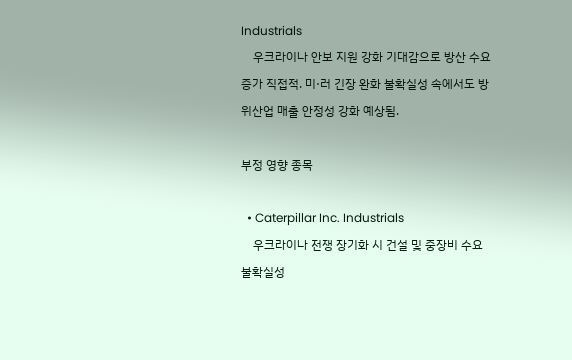Industrials
    우크라이나 안보 지원 강화 기대감으로 방산 수요 증가 직접적. 미·러 긴장 완화 불확실성 속에서도 방위산업 매출 안정성 강화 예상됨.

부정 영향 종목

  • Caterpillar Inc. Industrials
    우크라이나 전쟁 장기화 시 건설 및 중장비 수요 불확실성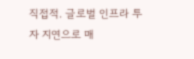직접적. 글로벌 인프라 투자 지연으로 매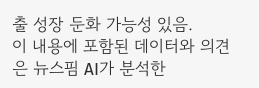출 성장 둔화 가능성 있음.
이 내용에 포함된 데이터와 의견은 뉴스핌 AI가 분석한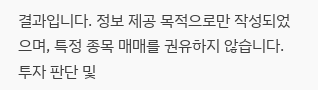결과입니다. 정보 제공 목적으로만 작성되었으며, 특정 종목 매매를 권유하지 않습니다. 투자 판단 및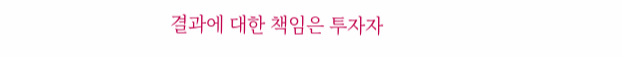결과에 대한 책임은 투자자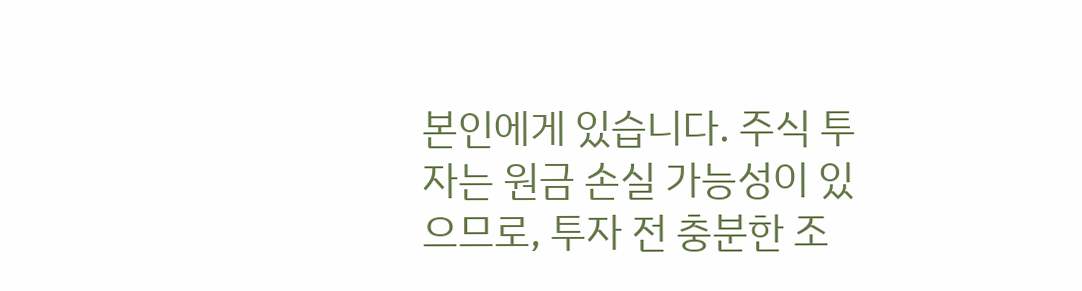본인에게 있습니다. 주식 투자는 원금 손실 가능성이 있으므로, 투자 전 충분한 조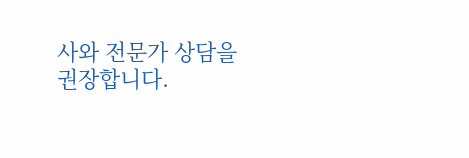사와 전문가 상담을 권장합니다.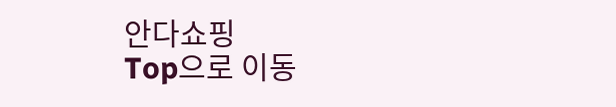안다쇼핑
Top으로 이동